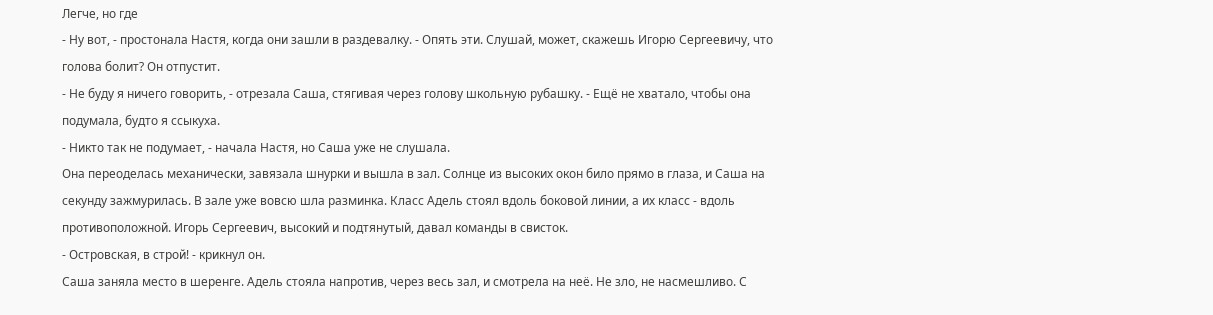Легче, но где
- Ну вот, - простонала Настя, когда они зашли в раздевалку. - Опять эти. Слушай, может, скажешь Игорю Сергеевичу, что голова болит? Он отпустит.
- Не буду я ничего говорить, - отрезала Саша, стягивая через голову школьную рубашку. - Ещё не хватало, чтобы она подумала, будто я ссыкуха.
- Никто так не подумает, - начала Настя, но Саша уже не слушала.
Она переоделась механически, завязала шнурки и вышла в зал. Солнце из высоких окон било прямо в глаза, и Саша на секунду зажмурилась. В зале уже вовсю шла разминка. Класс Адель стоял вдоль боковой линии, а их класс - вдоль противоположной. Игорь Сергеевич, высокий и подтянутый, давал команды в свисток.
- Островская, в строй! - крикнул он.
Саша заняла место в шеренге. Адель стояла напротив, через весь зал, и смотрела на неё. Не зло, не насмешливо. С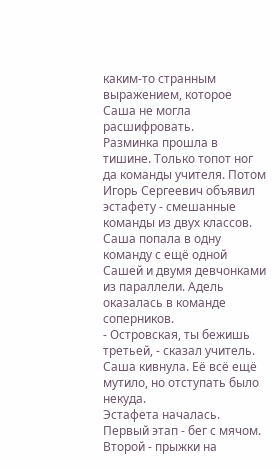каким-то странным выражением, которое Саша не могла расшифровать.
Разминка прошла в тишине. Только топот ног да команды учителя. Потом Игорь Сергеевич объявил эстафету - смешанные команды из двух классов. Саша попала в одну команду с ещё одной Сашей и двумя девчонками из параллели. Адель оказалась в команде соперников.
- Островская, ты бежишь третьей, - сказал учитель.
Саша кивнула. Её всё ещё мутило, но отступать было некуда.
Эстафета началась. Первый этап - бег с мячом. Второй - прыжки на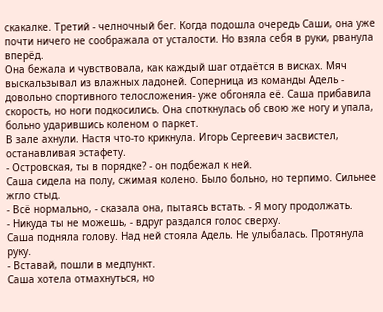скакалке. Третий - челночный бег. Когда подошла очередь Саши, она уже почти ничего не соображала от усталости. Но взяла себя в руки, рванула вперёд.
Она бежала и чувствовала, как каждый шаг отдаётся в висках. Мяч выскальзывал из влажных ладоней. Соперница из команды Адель - довольно спортивного телосложения- уже обгоняла её. Саша прибавила скорость, но ноги подкосились. Она споткнулась об свою же ногу и упала, больно ударившись коленом о паркет.
В зале ахнули. Настя что-то крикнула. Игорь Сергеевич засвистел, останавливая эстафету.
- Островская, ты в порядке? - он подбежал к ней.
Саша сидела на полу, сжимая колено. Было больно, но терпимо. Сильнее жгло стыд.
- Всё нормально, - сказала она, пытаясь встать. - Я могу продолжать.
- Никуда ты не можешь, - вдруг раздался голос сверху.
Саша подняла голову. Над ней стояла Адель. Не улыбалась. Протянула руку.
- Вставай, пошли в медпункт.
Саша хотела отмахнуться, но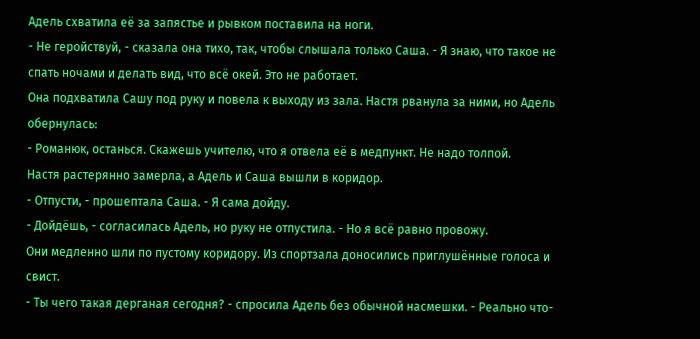Адель схватила её за запястье и рывком поставила на ноги.
- Не геройствуй, - сказала она тихо, так, чтобы слышала только Саша. - Я знаю, что такое не спать ночами и делать вид, что всё окей. Это не работает.
Она подхватила Сашу под руку и повела к выходу из зала. Настя рванула за ними, но Адель обернулась:
- Романюк, останься. Скажешь учителю, что я отвела её в медпункт. Не надо толпой.
Настя растерянно замерла, а Адель и Саша вышли в коридор.
- Отпусти, - прошептала Саша. - Я сама дойду.
- Дойдёшь, - согласилась Адель, но руку не отпустила. - Но я всё равно провожу.
Они медленно шли по пустому коридору. Из спортзала доносились приглушённые голоса и свист.
- Ты чего такая дерганая сегодня? - спросила Адель без обычной насмешки. - Реально что-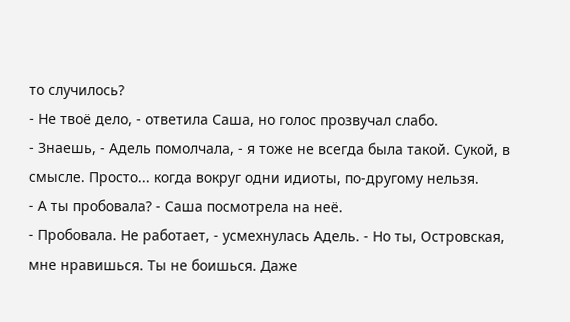то случилось?
- Не твоё дело, - ответила Саша, но голос прозвучал слабо.
- Знаешь, - Адель помолчала, - я тоже не всегда была такой. Сукой, в смысле. Просто... когда вокруг одни идиоты, по-другому нельзя.
- А ты пробовала? - Саша посмотрела на неё.
- Пробовала. Не работает, - усмехнулась Адель. - Но ты, Островская, мне нравишься. Ты не боишься. Даже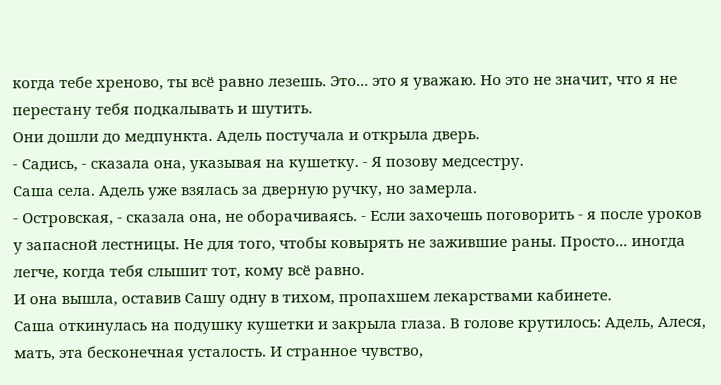когда тебе хреново, ты всё равно лезешь. Это... это я уважаю. Но это не значит, что я не перестану тебя подкалывать и шутить.
Они дошли до медпункта. Адель постучала и открыла дверь.
- Садись, - сказала она, указывая на кушетку. - Я позову медсестру.
Саша села. Адель уже взялась за дверную ручку, но замерла.
- Островская, - сказала она, не оборачиваясь. - Если захочешь поговорить - я после уроков у запасной лестницы. Не для того, чтобы ковырять не зажившие раны. Просто... иногда легче, когда тебя слышит тот, кому всё равно.
И она вышла, оставив Сашу одну в тихом, пропахшем лекарствами кабинете.
Саша откинулась на подушку кушетки и закрыла глаза. В голове крутилось: Адель, Алеся, мать, эта бесконечная усталость. И странное чувство,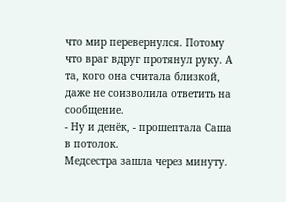что мир перевернулся. Потому что враг вдруг протянул руку. А та, кого она считала близкой, даже не соизволила ответить на сообщение.
- Ну и денёк, - прошептала Саша в потолок.
Медсестра зашла через минуту.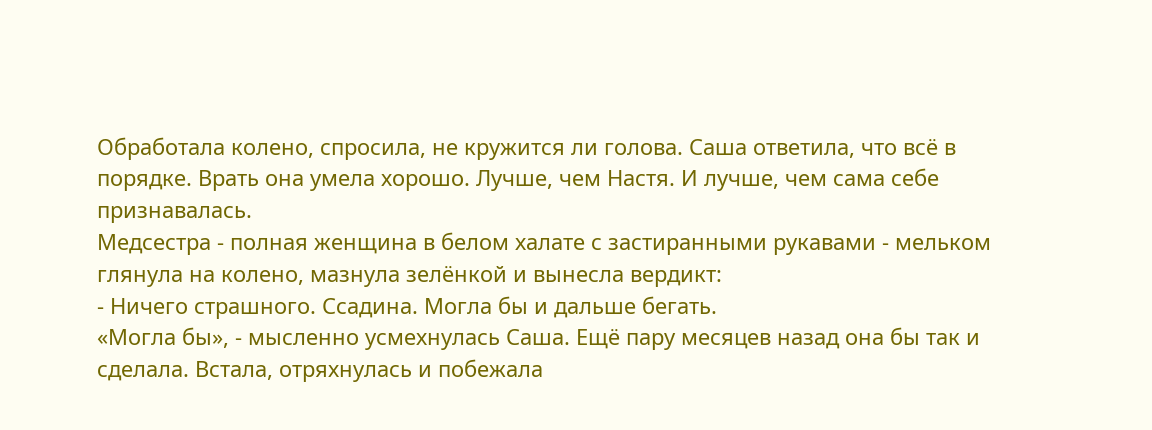Обработала колено, спросила, не кружится ли голова. Саша ответила, что всё в порядке. Врать она умела хорошо. Лучше, чем Настя. И лучше, чем сама себе признавалась.
Медсестра - полная женщина в белом халате с застиранными рукавами - мельком глянула на колено, мазнула зелёнкой и вынесла вердикт:
- Ничего страшного. Ссадина. Могла бы и дальше бегать.
«Могла бы», - мысленно усмехнулась Саша. Ещё пару месяцев назад она бы так и сделала. Встала, отряхнулась и побежала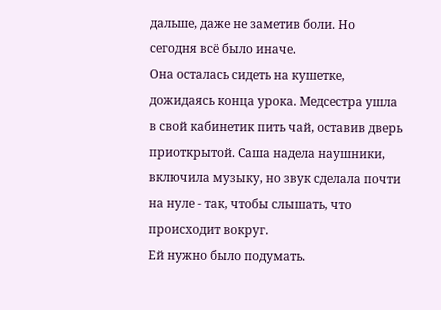дальше, даже не заметив боли. Но сегодня всё было иначе.
Она осталась сидеть на кушетке, дожидаясь конца урока. Медсестра ушла в свой кабинетик пить чай, оставив дверь приоткрытой. Саша надела наушники, включила музыку, но звук сделала почти на нуле - так, чтобы слышать, что происходит вокруг.
Ей нужно было подумать.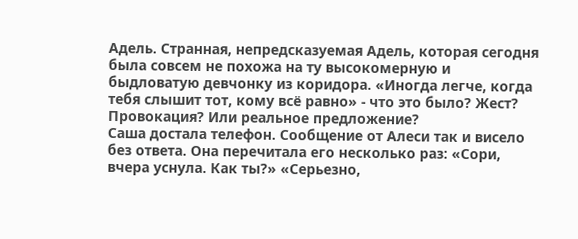Адель. Странная, непредсказуемая Адель, которая сегодня была совсем не похожа на ту высокомерную и быдловатую девчонку из коридора. «Иногда легче, когда тебя слышит тот, кому всё равно» - что это было? Жест? Провокация? Или реальное предложение?
Саша достала телефон. Сообщение от Алеси так и висело без ответа. Она перечитала его несколько раз: «Сори, вчера уснула. Как ты?» «Серьезно,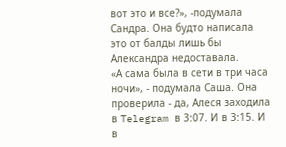вот это и все?», -подумала Сандра. Она будто написала это от балды лишь бы Александра недоставала.
«А сама была в сети в три часа ночи», - подумала Саша. Она проверила - да, Алеся заходила в Telegram в 3:07. И в 3:15. И в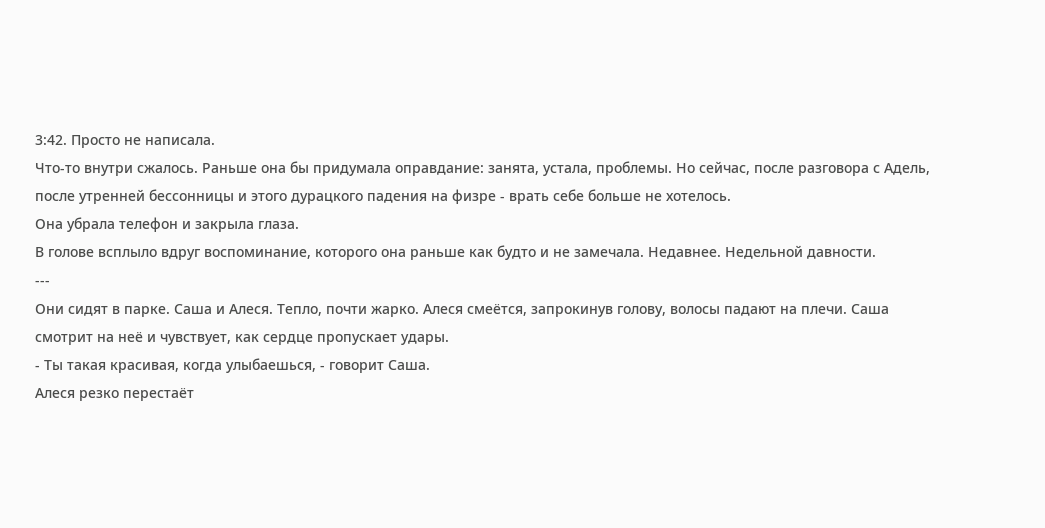3:42. Просто не написала.
Что-то внутри сжалось. Раньше она бы придумала оправдание: занята, устала, проблемы. Но сейчас, после разговора с Адель, после утренней бессонницы и этого дурацкого падения на физре - врать себе больше не хотелось.
Она убрала телефон и закрыла глаза.
В голове всплыло вдруг воспоминание, которого она раньше как будто и не замечала. Недавнее. Недельной давности.
---
Они сидят в парке. Саша и Алеся. Тепло, почти жарко. Алеся смеётся, запрокинув голову, волосы падают на плечи. Саша смотрит на неё и чувствует, как сердце пропускает удары.
- Ты такая красивая, когда улыбаешься, - говорит Саша.
Алеся резко перестаёт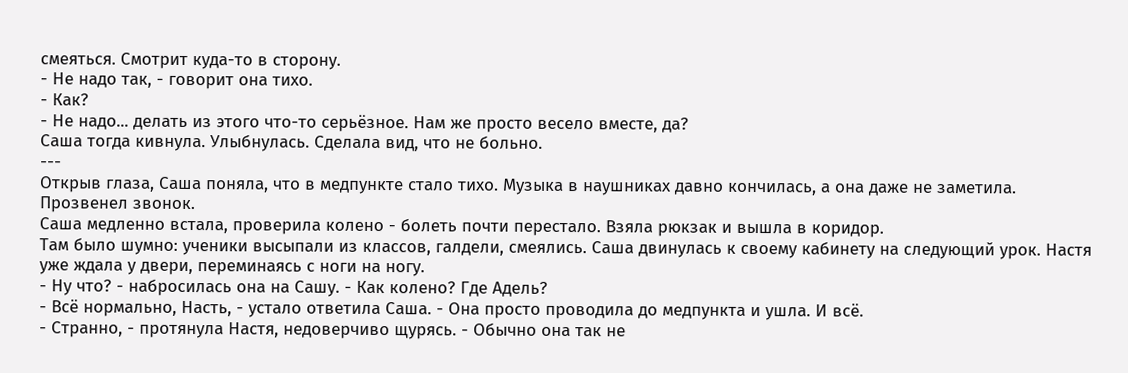смеяться. Смотрит куда-то в сторону.
- Не надо так, - говорит она тихо.
- Как?
- Не надо... делать из этого что-то серьёзное. Нам же просто весело вместе, да?
Саша тогда кивнула. Улыбнулась. Сделала вид, что не больно.
---
Открыв глаза, Саша поняла, что в медпункте стало тихо. Музыка в наушниках давно кончилась, а она даже не заметила.
Прозвенел звонок.
Саша медленно встала, проверила колено - болеть почти перестало. Взяла рюкзак и вышла в коридор.
Там было шумно: ученики высыпали из классов, галдели, смеялись. Саша двинулась к своему кабинету на следующий урок. Настя уже ждала у двери, переминаясь с ноги на ногу.
- Ну что? - набросилась она на Сашу. - Как колено? Где Адель?
- Всё нормально, Насть, - устало ответила Саша. - Она просто проводила до медпункта и ушла. И всё.
- Странно, - протянула Настя, недоверчиво щурясь. - Обычно она так не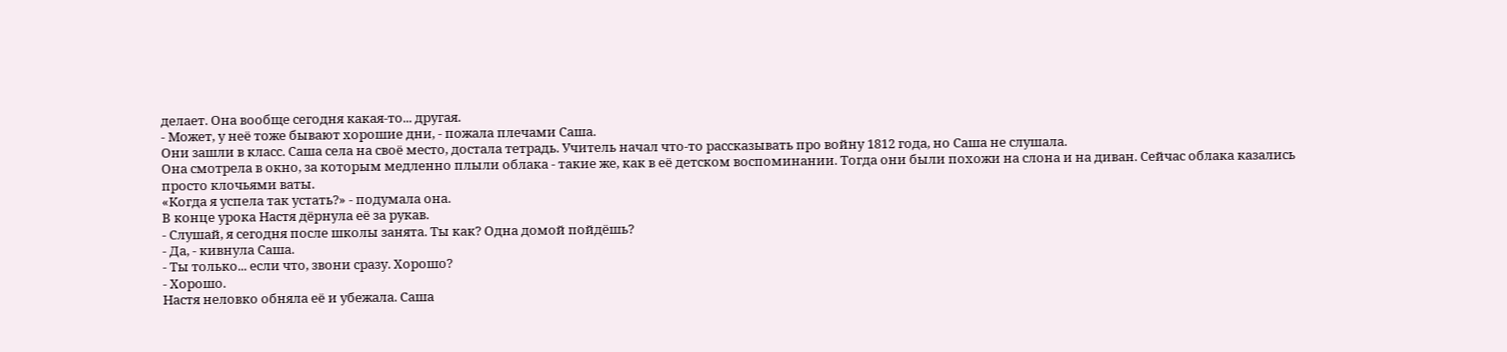делает. Она вообще сегодня какая-то... другая.
- Может, у неё тоже бывают хорошие дни, - пожала плечами Саша.
Они зашли в класс. Саша села на своё место, достала тетрадь. Учитель начал что-то рассказывать про войну 1812 года, но Саша не слушала.
Она смотрела в окно, за которым медленно плыли облака - такие же, как в её детском воспоминании. Тогда они были похожи на слона и на диван. Сейчас облака казались просто клочьями ваты.
«Когда я успела так устать?» - подумала она.
В конце урока Настя дёрнула её за рукав.
- Слушай, я сегодня после школы занята. Ты как? Одна домой пойдёшь?
- Да, - кивнула Саша.
- Ты только... если что, звони сразу. Хорошо?
- Хорошо.
Настя неловко обняла её и убежала. Саша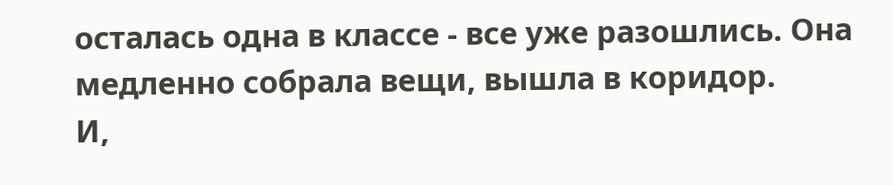осталась одна в классе - все уже разошлись. Она медленно собрала вещи, вышла в коридор.
И,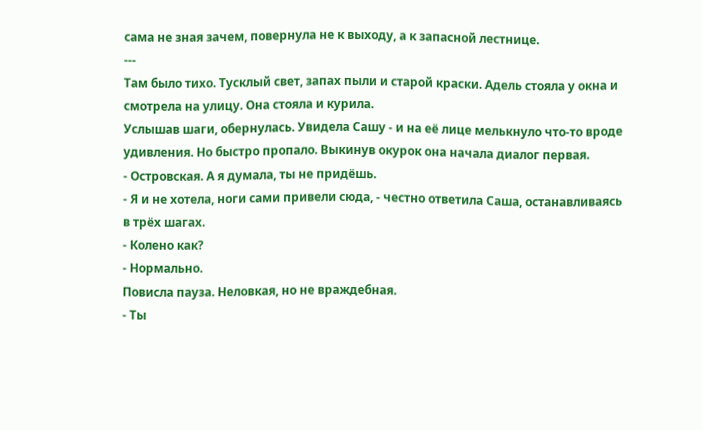сама не зная зачем, повернула не к выходу, а к запасной лестнице.
---
Там было тихо. Тусклый свет, запах пыли и старой краски. Адель стояла у окна и смотрела на улицу. Она стояла и курила.
Услышав шаги, обернулась. Увидела Сашу - и на её лице мелькнуло что-то вроде удивления. Но быстро пропало. Выкинув окурок она начала диалог первая.
- Островская. А я думала, ты не придёшь.
- Я и не хотела, ноги сами привели сюда, - честно ответила Саша, останавливаясь в трёх шагах.
- Колено как?
- Нормально.
Повисла пауза. Неловкая, но не враждебная.
- Ты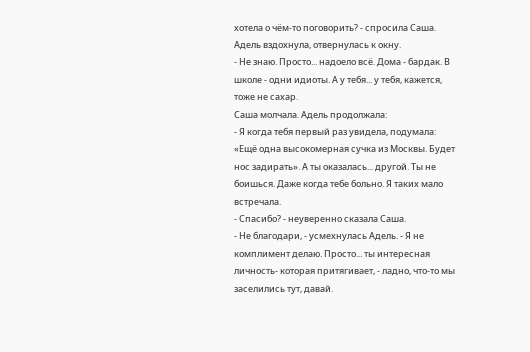хотела о чём-то поговорить? - спросила Саша.
Адель вздохнула, отвернулась к окну.
- Не знаю. Просто... надоело всё. Дома - бардак. В школе - одни идиоты. А у тебя... у тебя, кажется, тоже не сахар.
Саша молчала. Адель продолжала:
- Я когда тебя первый раз увидела, подумала: «Ещё одна высокомерная сучка из Москвы. Будет нос задирать». А ты оказалась... другой. Ты не боишься. Даже когда тебе больно. Я таких мало встречала.
- Спасибо? - неуверенно сказала Саша.
- Не благодари, - усмехнулась Адель. - Я не комплимент делаю. Просто... ты интересная личность- которая притягивает, - ладно, что-то мы заселились тут, давай.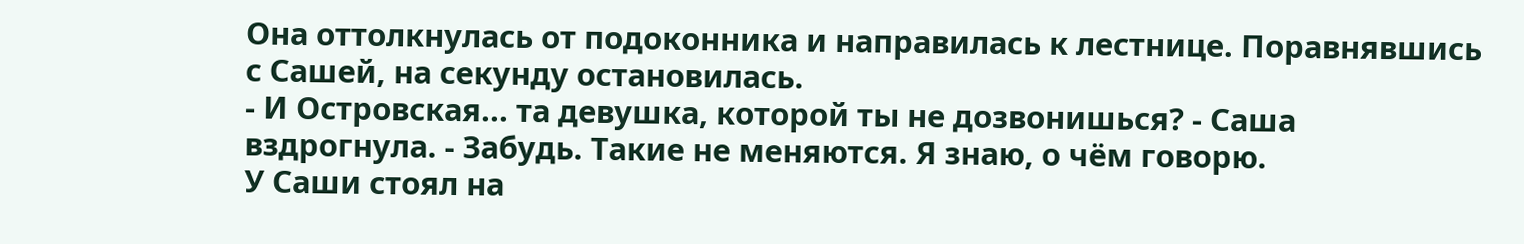Она оттолкнулась от подоконника и направилась к лестнице. Поравнявшись с Сашей, на секунду остановилась.
- И Островская... та девушка, которой ты не дозвонишься? - Саша вздрогнула. - Забудь. Такие не меняются. Я знаю, о чём говорю.
У Саши стоял на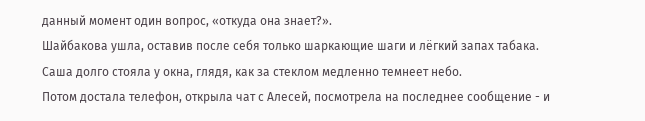данный момент один вопрос, «откуда она знает?».
Шайбакова ушла, оставив после себя только шаркающие шаги и лёгкий запах табака.
Саша долго стояла у окна, глядя, как за стеклом медленно темнеет небо.
Потом достала телефон, открыла чат с Алесей, посмотрела на последнее сообщение - и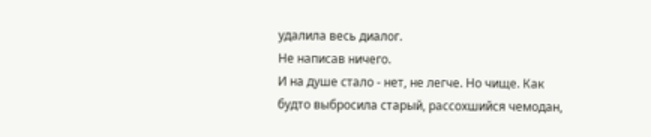удалила весь диалог.
Не написав ничего.
И на душе стало - нет, не легче. Но чище. Как будто выбросила старый, рассохшийся чемодан,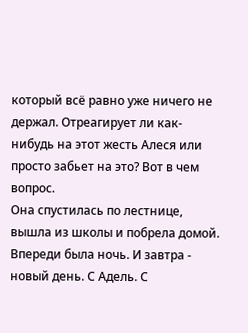который всё равно уже ничего не держал. Отреагирует ли как-нибудь на этот жесть Алеся или просто забьет на это? Вот в чем вопрос.
Она спустилась по лестнице, вышла из школы и побрела домой.
Впереди была ночь. И завтра - новый день. С Адель. С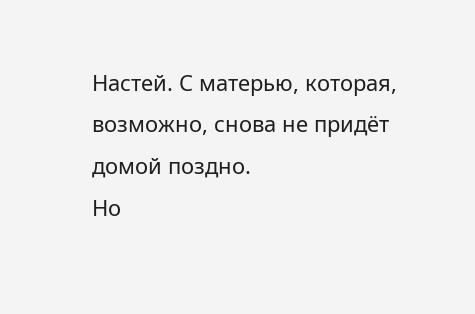Настей. С матерью, которая, возможно, снова не придёт домой поздно.
Но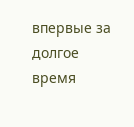впервые за долгое время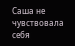Саша не чувствовала себя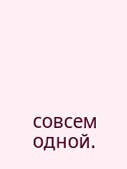совсем одной.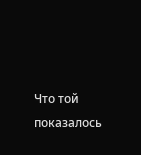Что той показалось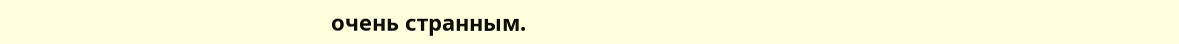очень странным.